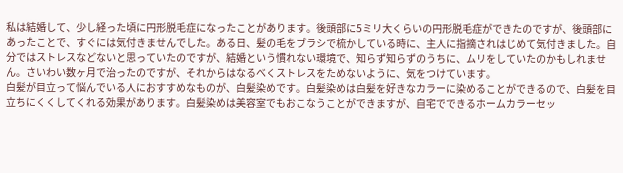私は結婚して、少し経った頃に円形脱毛症になったことがあります。後頭部に5ミリ大くらいの円形脱毛症ができたのですが、後頭部にあったことで、すぐには気付きませんでした。ある日、髪の毛をブラシで梳かしている時に、主人に指摘されはじめて気付きました。自分ではストレスなどないと思っていたのですが、結婚という慣れない環境で、知らず知らずのうちに、ムリをしていたのかもしれません。さいわい数ヶ月で治ったのですが、それからはなるべくストレスをためないように、気をつけています。
白髪が目立って悩んでいる人におすすめなものが、白髪染めです。白髪染めは白髪を好きなカラーに染めることができるので、白髪を目立ちにくくしてくれる効果があります。白髪染めは美容室でもおこなうことができますが、自宅でできるホームカラーセッ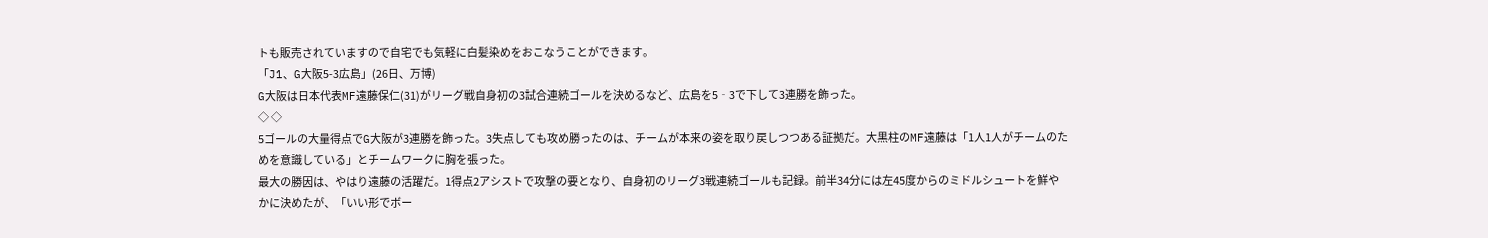トも販売されていますので自宅でも気軽に白髪染めをおこなうことができます。
「J1、G大阪5-3広島」(26日、万博)
G大阪は日本代表MF遠藤保仁(31)がリーグ戦自身初の3試合連続ゴールを決めるなど、広島を5‐3で下して3連勝を飾った。
◇ ◇
5ゴールの大量得点でG大阪が3連勝を飾った。3失点しても攻め勝ったのは、チームが本来の姿を取り戻しつつある証拠だ。大黒柱のMF遠藤は「1人1人がチームのためを意識している」とチームワークに胸を張った。
最大の勝因は、やはり遠藤の活躍だ。1得点2アシストで攻撃の要となり、自身初のリーグ3戦連続ゴールも記録。前半34分には左45度からのミドルシュートを鮮やかに決めたが、「いい形でボー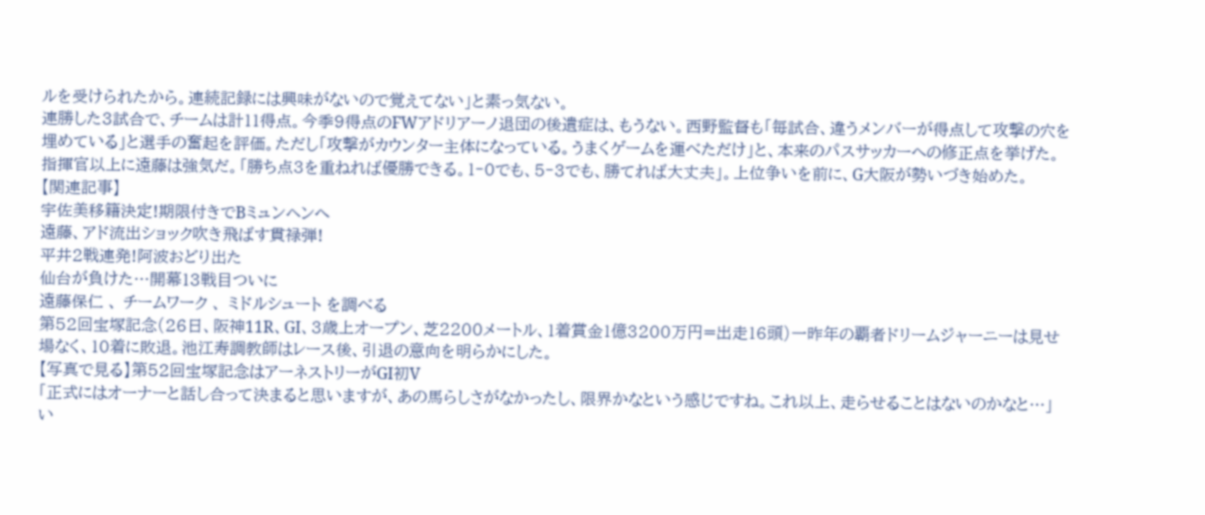ルを受けられたから。連続記録には興味がないので覚えてない」と素っ気ない。
連勝した3試合で、チームは計11得点。今季9得点のFWアドリアーノ退団の後遺症は、もうない。西野監督も「毎試合、違うメンバーが得点して攻撃の穴を埋めている」と選手の奮起を評価。ただし「攻撃がカウンター主体になっている。うまくゲームを運べただけ」と、本来のパスサッカーへの修正点を挙げた。
指揮官以上に遠藤は強気だ。「勝ち点3を重ねれば優勝できる。1‐0でも、5‐3でも、勝てれば大丈夫」。上位争いを前に、G大阪が勢いづき始めた。
【関連記事】
宇佐美移籍決定!期限付きでBミュンヘンへ
遠藤、アド流出ショック吹き飛ばす貫禄弾!
平井2戦連発!阿波おどり出た
仙台が負けた…開幕13戦目ついに
遠藤保仁 、 チームワーク 、 ミドルシュート を調べる
第52回宝塚記念(26日、阪神11R、GI、3歳上オープン、芝2200メートル、1着賞金1億3200万円=出走16頭)一昨年の覇者ドリームジャーニーは見せ場なく、10着に敗退。池江寿調教師はレース後、引退の意向を明らかにした。
【写真で見る】第52回宝塚記念はアーネストリーがGI初V
「正式にはオーナーと話し合って決まると思いますが、あの馬らしさがなかったし、限界かなという感じですね。これ以上、走らせることはないのかなと…」
い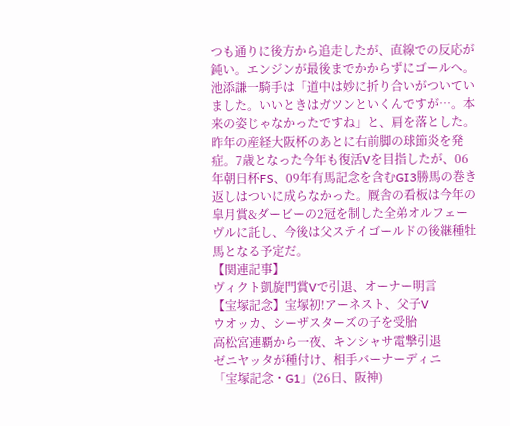つも通りに後方から追走したが、直線での反応が鈍い。エンジンが最後までかからずにゴールへ。池添謙一騎手は「道中は妙に折り合いがついていました。いいときはガツンといくんですが…。本来の姿じゃなかったですね」と、肩を落とした。
昨年の産経大阪杯のあとに右前脚の球節炎を発症。7歳となった今年も復活Vを目指したが、06年朝日杯FS、09年有馬記念を含むGI3勝馬の巻き返しはついに成らなかった。厩舎の看板は今年の皐月賞&ダービーの2冠を制した全弟オルフェーヴルに託し、今後は父ステイゴールドの後継種牡馬となる予定だ。
【関連記事】
ヴィクト凱旋門賞Vで引退、オーナー明言
【宝塚記念】宝塚初!アーネスト、父子V
ウオッカ、シーザスターズの子を受胎
高松宮連覇から一夜、キンシャサ電撃引退
ゼニヤッタが種付け、相手バーナーディニ
「宝塚記念・G1」(26日、阪神)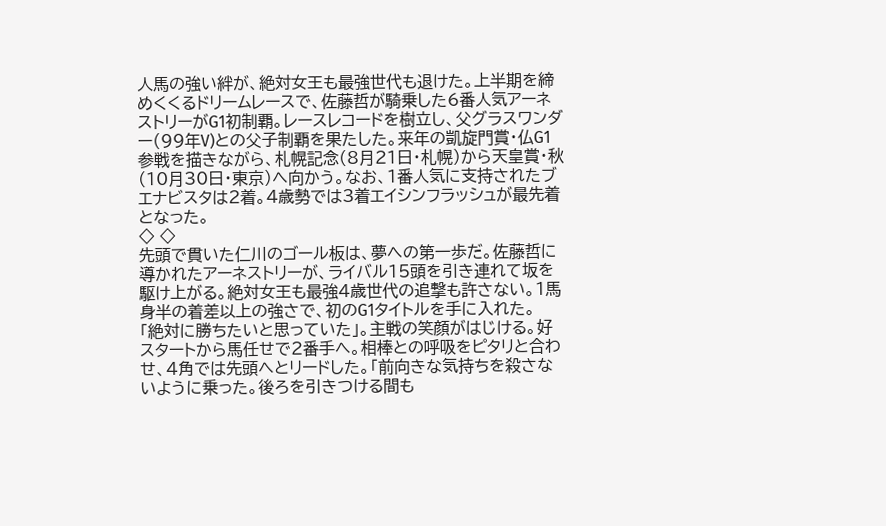人馬の強い絆が、絶対女王も最強世代も退けた。上半期を締めくくるドリームレースで、佐藤哲が騎乗した6番人気アーネストリーがG1初制覇。レースレコードを樹立し、父グラスワンダー(99年V)との父子制覇を果たした。来年の凱旋門賞・仏G1参戦を描きながら、札幌記念(8月21日・札幌)から天皇賞・秋(10月30日・東京)へ向かう。なお、1番人気に支持されたブエナビスタは2着。4歳勢では3着エイシンフラッシュが最先着となった。
◇ ◇
先頭で貫いた仁川のゴール板は、夢への第一歩だ。佐藤哲に導かれたアーネストリーが、ライバル15頭を引き連れて坂を駆け上がる。絶対女王も最強4歳世代の追撃も許さない。1馬身半の着差以上の強さで、初のG1タイトルを手に入れた。
「絶対に勝ちたいと思っていた」。主戦の笑顔がはじける。好スタートから馬任せで2番手へ。相棒との呼吸をピタリと合わせ、4角では先頭へとリードした。「前向きな気持ちを殺さないように乗った。後ろを引きつける間も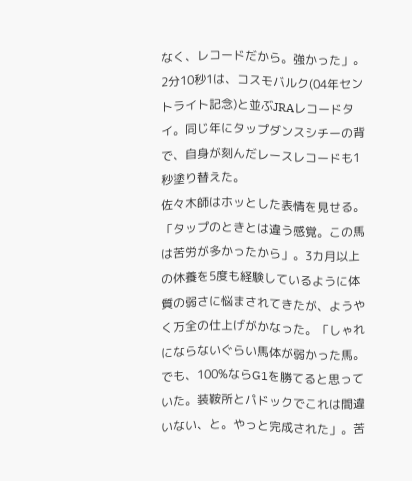なく、レコードだから。強かった」。2分10秒1は、コスモバルク(04年セントライト記念)と並ぶJRAレコードタイ。同じ年にタップダンスシチーの背で、自身が刻んだレースレコードも1秒塗り替えた。
佐々木師はホッとした表情を見せる。「タップのときとは違う感覚。この馬は苦労が多かったから」。3カ月以上の休養を5度も経験しているように体質の弱さに悩まされてきたが、ようやく万全の仕上げがかなった。「しゃれにならないぐらい馬体が弱かった馬。でも、100%ならG1を勝てると思っていた。装鞍所とパドックでこれは間違いない、と。やっと完成された」。苦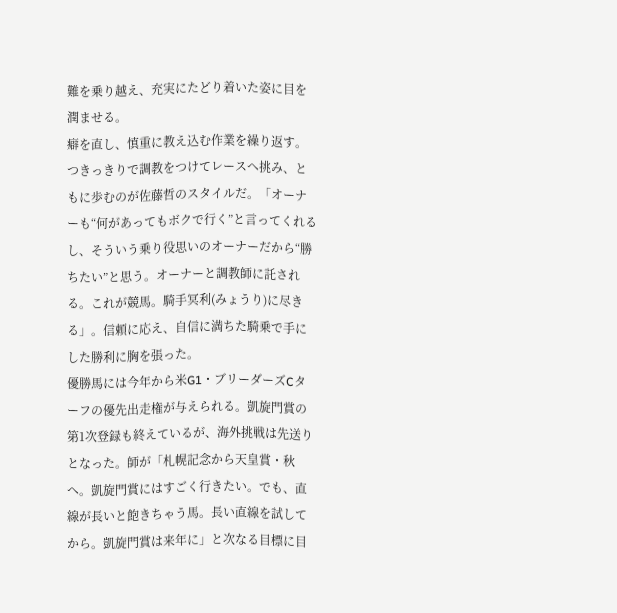難を乗り越え、充実にたどり着いた姿に目を潤ませる。
癖を直し、慎重に教え込む作業を繰り返す。つきっきりで調教をつけてレースへ挑み、ともに歩むのが佐藤哲のスタイルだ。「オーナーも“何があってもボクで行く”と言ってくれるし、そういう乗り役思いのオーナーだから“勝ちたい”と思う。オーナーと調教師に託される。これが競馬。騎手冥利(みょうり)に尽きる」。信頼に応え、自信に満ちた騎乗で手にした勝利に胸を張った。
優勝馬には今年から米G1・ブリーダーズCターフの優先出走権が与えられる。凱旋門賞の第1次登録も終えているが、海外挑戦は先送りとなった。師が「札幌記念から天皇賞・秋へ。凱旋門賞にはすごく行きたい。でも、直線が長いと飽きちゃう馬。長い直線を試してから。凱旋門賞は来年に」と次なる目標に目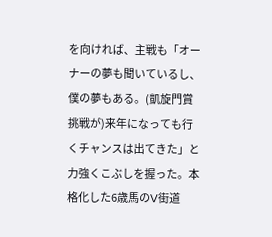を向ければ、主戦も「オーナーの夢も聞いているし、僕の夢もある。(凱旋門賞挑戦が)来年になっても行くチャンスは出てきた」と力強くこぶしを握った。本格化した6歳馬のV街道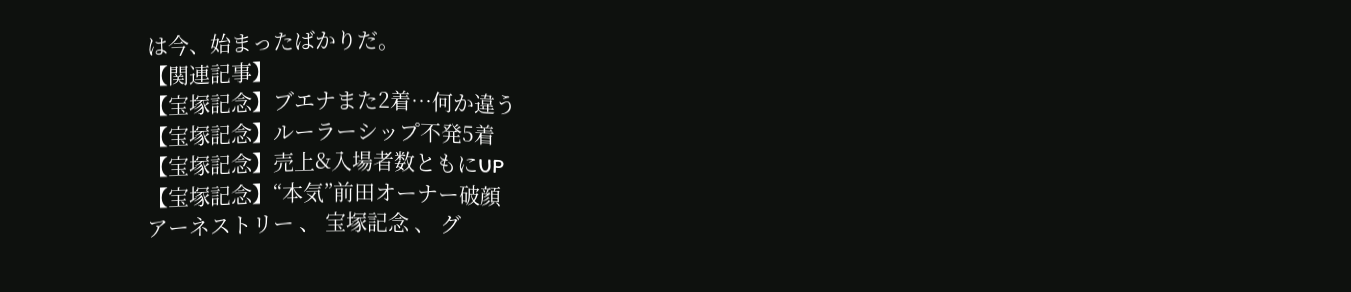は今、始まったばかりだ。
【関連記事】
【宝塚記念】ブエナまた2着…何か違う
【宝塚記念】ルーラーシップ不発5着
【宝塚記念】売上&入場者数ともにUP
【宝塚記念】“本気”前田オーナー破顔
アーネストリー 、 宝塚記念 、 グ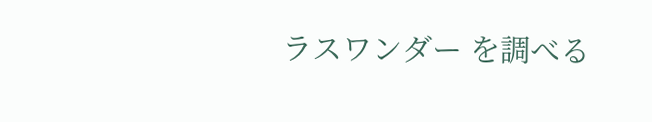ラスワンダー を調べる